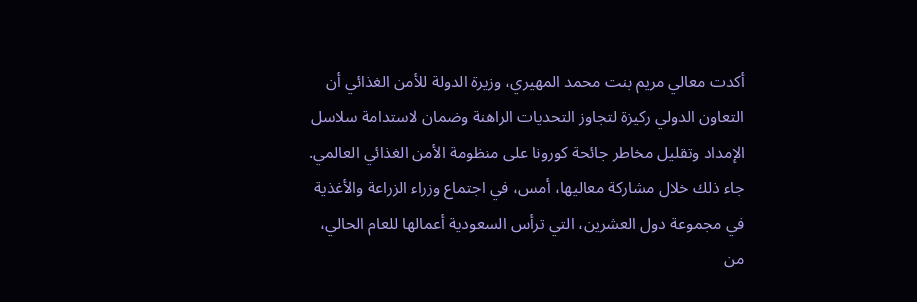أكدت معالي مريم بنت محمد المهيري، وزيرة الدولة للأمن الغذائي أن التعاون الدولي ركيزة لتجاوز التحديات الراهنة وضمان لاستدامة سلاسل الإمداد وتقليل مخاطر جائحة كورونا على منظومة الأمن الغذائي العالمي.
جاء ذلك خلال مشاركة معاليها، أمس، في اجتماع وزراء الزراعة والأغذية في مجموعة دول العشرين، التي ترأس السعودية أعمالها للعام الحالي، من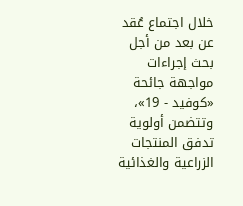خلال اجتماع عُقد عن بعد من أجل بحث إجراءات مواجهة جائحة «كوفيد - 19»، وتتضمن أولوية تدفق المنتجات الزراعية والغذائية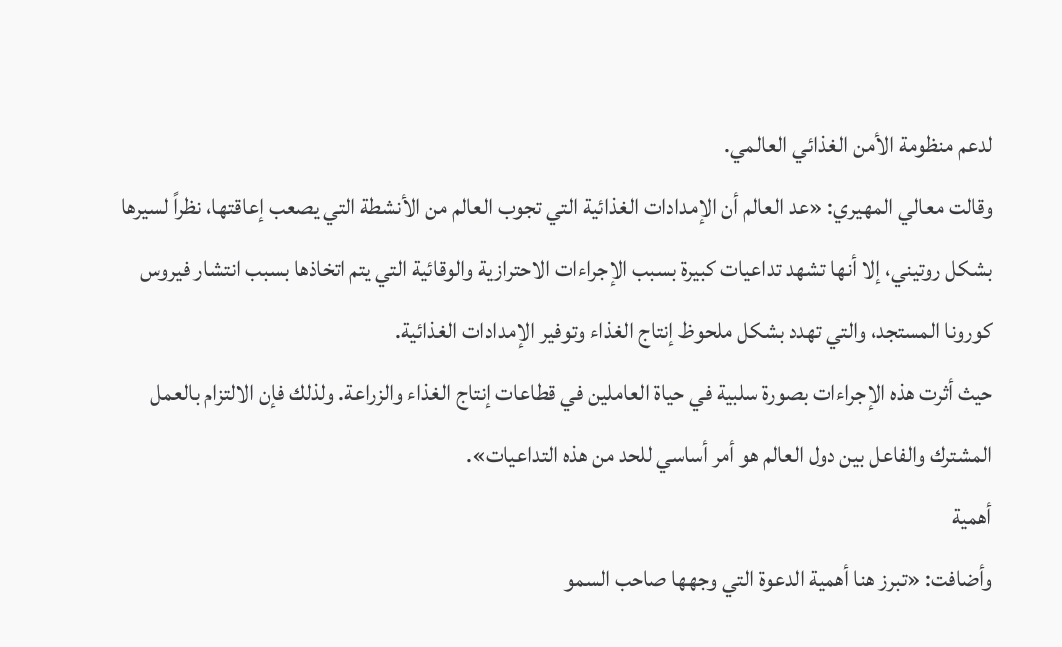لدعم منظومة الأمن الغذائي العالمي.
وقالت معالي المهيري: «عد العالم أن الإمدادات الغذائية التي تجوب العالم من الأنشطة التي يصعب إعاقتها، نظراً لسيرها بشكل روتيني، إلا أنها تشهد تداعيات كبيرة بسبب الإجراءات الاحترازية والوقائية التي يتم اتخاذها بسبب انتشار فيروس كورونا المستجد، والتي تهدد بشكل ملحوظ إنتاج الغذاء وتوفير الإمدادات الغذائية.
حيث أثرت هذه الإجراءات بصورة سلبية في حياة العاملين في قطاعات إنتاج الغذاء والزراعة. ولذلك فإن الالتزام بالعمل المشترك والفاعل بين دول العالم هو أمر أساسي للحد من هذه التداعيات».
أهمية
وأضافت: «تبرز هنا أهمية الدعوة التي وجهها صاحب السمو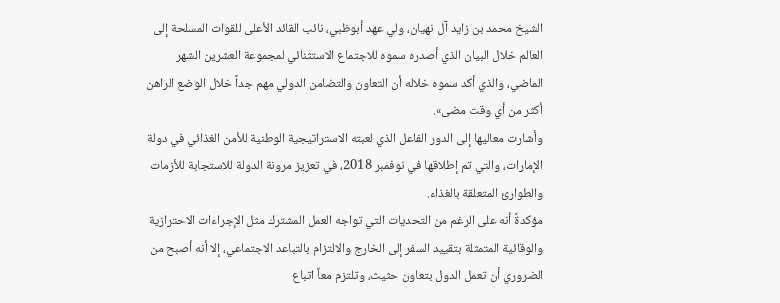الشيخ محمد بن زايد آل نهيان، ولي عهد أبوظبي، نائب القائد الأعلى للقوات المسلحة إلى العالم خلال البيان الذي أصدره سموه للاجتماع الاستثنائي لمجموعة العشرين الشهر الماضي، والذي أكد سموه خلاله أن التعاون والتضامن الدولي مهم جداً خلال الوضع الراهن أكثر من أي وقت مضى».
وأشارت معاليها إلى الدور الفاعل الذي لعبته الاستراتيجية الوطنية للأمن الغذائي في دولة الإمارات، والتي تم إطلاقها في نوفمبر 2018، في تعزيز مرونة الدولة للاستجابة للأزمات والطوارئ المتعلقة بالغذاء.
مؤكدةً أنه على الرغم من التحديات التي تواجه العمل المشترك مثل الإجراءات الاحترازية والوقائية المتمثلة بتقييد السفر إلى الخارج والالتزام بالتباعد الاجتماعي، إلا أنه أصبح من الضروري أن تعمل الدول بتعاون حثيث، وتلتزم معاً اتباع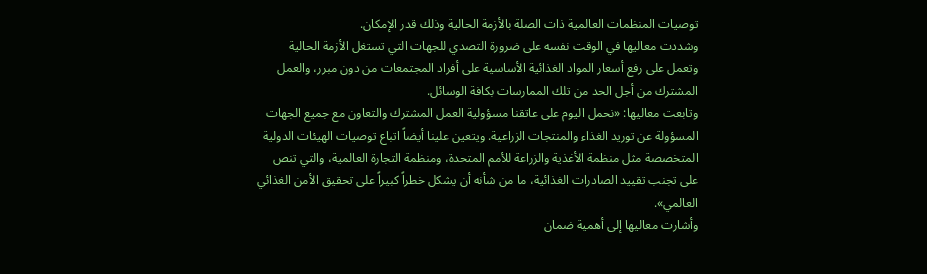توصيات المنظمات العالمية ذات الصلة بالأزمة الحالية وذلك قدر الإمكان.
وشددت معاليها في الوقت نفسه على ضرورة التصدي للجهات التي تستغل الأزمة الحالية وتعمل على رفع أسعار المواد الغذائية الأساسية على أفراد المجتمعات من دون مبرر، والعمل المشترك من أجل الحد من تلك الممارسات بكافة الوسائل.
وتابعت معاليها: «نحمل اليوم على عاتقنا مسؤولية العمل المشترك والتعاون مع جميع الجهات المسؤولة عن توريد الغذاء والمنتجات الزراعية. ويتعين علينا أيضاً اتباع توصيات الهيئات الدولية المتخصصة مثل منظمة الأغذية والزراعة للأمم المتحدة، ومنظمة التجارة العالمية، والتي تنص على تجنب تقييد الصادرات الغذائية، ما من شأنه أن يشكل خطراً كبيراً على تحقيق الأمن الغذائي العالمي».
وأشارت معاليها إلى أهمية ضمان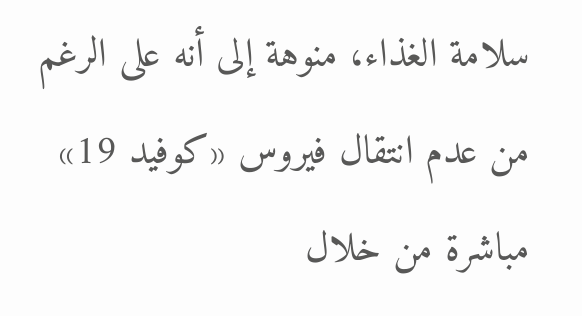سلامة الغذاء، منوهة إلى أنه على الرغم من عدم انتقال فيروس «كوفيد 19» مباشرة من خلال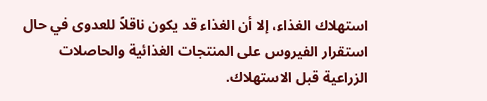استهلاك الغذاء، إلا أن الغذاء قد يكون ناقلاً للعدوى في حال استقرار الفيروس على المنتجات الغذائية والحاصلات الزراعية قبل الاستهلاك.